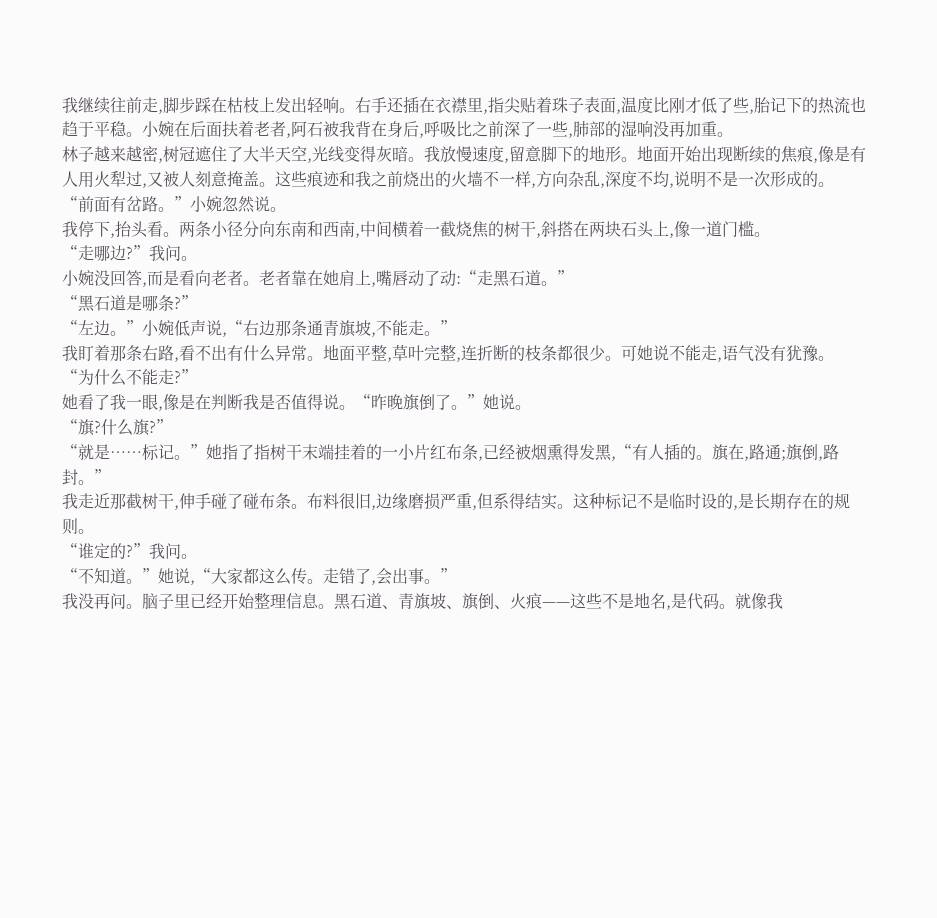我继续往前走,脚步踩在枯枝上发出轻响。右手还插在衣襟里,指尖贴着珠子表面,温度比刚才低了些,胎记下的热流也趋于平稳。小婉在后面扶着老者,阿石被我背在身后,呼吸比之前深了一些,肺部的湿响没再加重。
林子越来越密,树冠遮住了大半天空,光线变得灰暗。我放慢速度,留意脚下的地形。地面开始出现断续的焦痕,像是有人用火犁过,又被人刻意掩盖。这些痕迹和我之前烧出的火墙不一样,方向杂乱,深度不均,说明不是一次形成的。
“前面有岔路。”小婉忽然说。
我停下,抬头看。两条小径分向东南和西南,中间横着一截烧焦的树干,斜搭在两块石头上,像一道门槛。
“走哪边?”我问。
小婉没回答,而是看向老者。老者靠在她肩上,嘴唇动了动:“走黑石道。”
“黑石道是哪条?”
“左边。”小婉低声说,“右边那条通青旗坡,不能走。”
我盯着那条右路,看不出有什么异常。地面平整,草叶完整,连折断的枝条都很少。可她说不能走,语气没有犹豫。
“为什么不能走?”
她看了我一眼,像是在判断我是否值得说。“昨晚旗倒了。”她说。
“旗?什么旗?”
“就是……标记。”她指了指树干末端挂着的一小片红布条,已经被烟熏得发黑,“有人插的。旗在,路通;旗倒,路封。”
我走近那截树干,伸手碰了碰布条。布料很旧,边缘磨损严重,但系得结实。这种标记不是临时设的,是长期存在的规则。
“谁定的?”我问。
“不知道。”她说,“大家都这么传。走错了,会出事。”
我没再问。脑子里已经开始整理信息。黑石道、青旗坡、旗倒、火痕——这些不是地名,是代码。就像我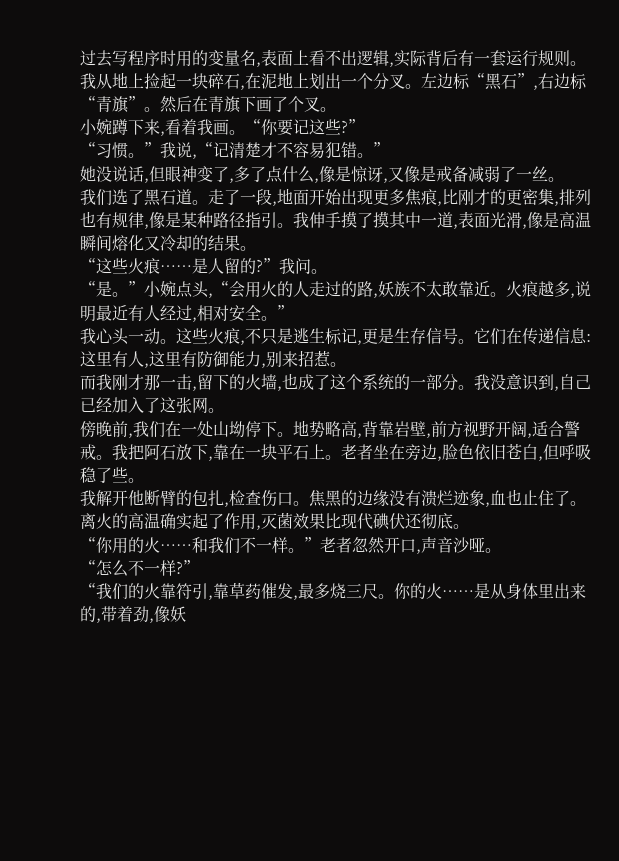过去写程序时用的变量名,表面上看不出逻辑,实际背后有一套运行规则。
我从地上捡起一块碎石,在泥地上划出一个分叉。左边标“黑石”,右边标“青旗”。然后在青旗下画了个叉。
小婉蹲下来,看着我画。“你要记这些?”
“习惯。”我说,“记清楚才不容易犯错。”
她没说话,但眼神变了,多了点什么,像是惊讶,又像是戒备减弱了一丝。
我们选了黑石道。走了一段,地面开始出现更多焦痕,比刚才的更密集,排列也有规律,像是某种路径指引。我伸手摸了摸其中一道,表面光滑,像是高温瞬间熔化又冷却的结果。
“这些火痕……是人留的?”我问。
“是。”小婉点头,“会用火的人走过的路,妖族不太敢靠近。火痕越多,说明最近有人经过,相对安全。”
我心头一动。这些火痕,不只是逃生标记,更是生存信号。它们在传递信息:这里有人,这里有防御能力,别来招惹。
而我刚才那一击,留下的火墙,也成了这个系统的一部分。我没意识到,自己已经加入了这张网。
傍晚前,我们在一处山坳停下。地势略高,背靠岩壁,前方视野开阔,适合警戒。我把阿石放下,靠在一块平石上。老者坐在旁边,脸色依旧苍白,但呼吸稳了些。
我解开他断臂的包扎,检查伤口。焦黑的边缘没有溃烂迹象,血也止住了。离火的高温确实起了作用,灭菌效果比现代碘伏还彻底。
“你用的火……和我们不一样。”老者忽然开口,声音沙哑。
“怎么不一样?”
“我们的火靠符引,靠草药催发,最多烧三尺。你的火……是从身体里出来的,带着劲,像妖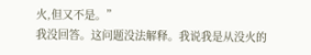火,但又不是。”
我没回答。这问题没法解释。我说我是从没火的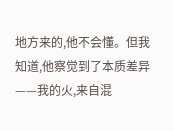地方来的,他不会懂。但我知道,他察觉到了本质差异——我的火,来自混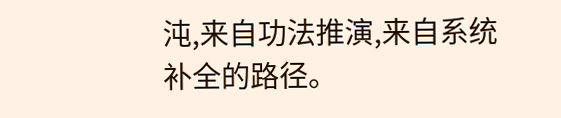沌,来自功法推演,来自系统补全的路径。